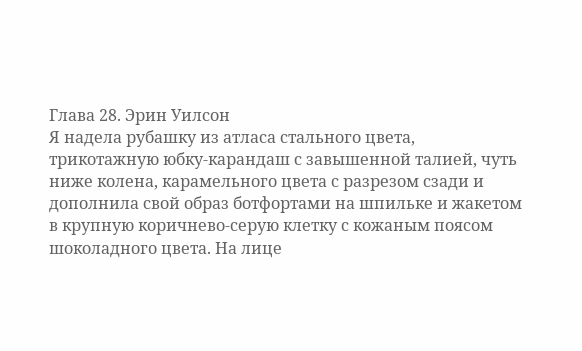Глава 28. Эрин Уилсон
Я надела рубашку из атласа стального цвета, трикотажную юбку-карандаш с завышенной талией, чуть ниже колена, карамельного цвета с разрезом сзади и дополнила свой образ ботфортами на шпильке и жакетом в крупную коричнево-серую клетку с кожаным поясом шоколадного цвета. На лице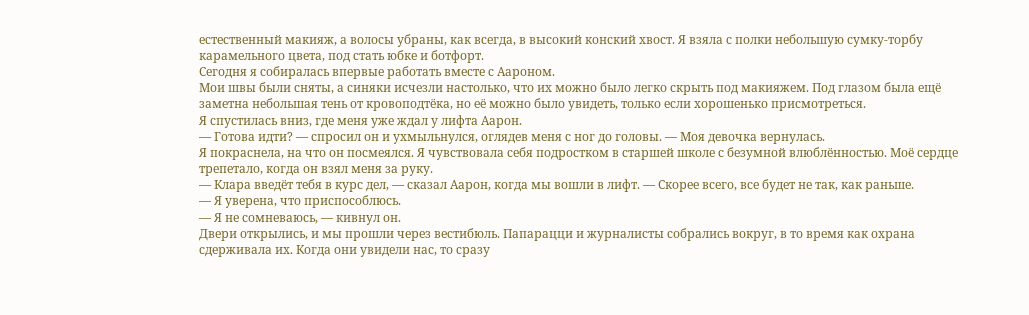естественный макияж, а волосы убраны, как всегда, в высокий конский хвост. Я взяла с полки небольшую сумку-торбу карамельного цвета, под стать юбке и ботфорт.
Сегодня я собиралась впервые работать вместе с Аароном.
Мои швы были сняты, а синяки исчезли настолько, что их можно было легко скрыть под макияжем. Под глазом была ещё заметна небольшая тень от кровоподтёка, но её можно было увидеть, только если хорошенько присмотреться.
Я спустилась вниз, где меня уже ждал у лифта Аарон.
— Готова идти? — спросил он и ухмыльнулся, оглядев меня с ног до головы. — Моя девочка вернулась.
Я покраснела, на что он посмеялся. Я чувствовала себя подростком в старшей школе с безумной влюблённостью. Моё сердце трепетало, когда он взял меня за руку.
— Клара введёт тебя в курс дел, — сказал Аарон, когда мы вошли в лифт. — Скорее всего, все будет не так, как раньше.
— Я уверена, что приспособлюсь.
— Я не сомневаюсь, — кивнул он.
Двери открылись, и мы прошли через вестибюль. Папарацци и журналисты собрались вокруг, в то время как охрана сдерживала их. Когда они увидели нас, то сразу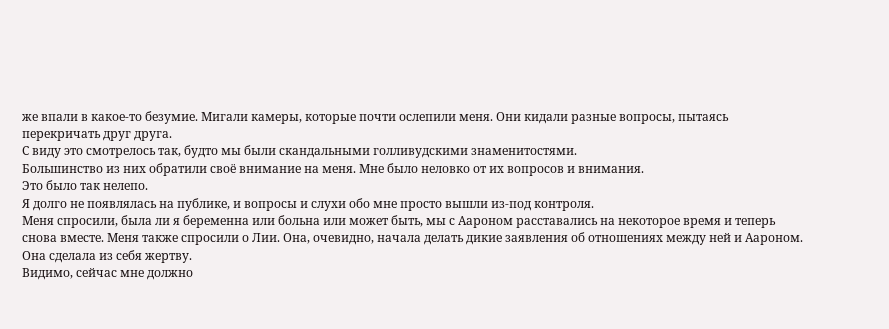же впали в какое-то безумие. Мигали камеры, которые почти ослепили меня. Они кидали разные вопросы, пытаясь перекричать друг друга.
С виду это смотрелось так, будто мы были скандальными голливудскими знаменитостями.
Большинство из них обратили своё внимание на меня. Мне было неловко от их вопросов и внимания.
Это было так нелепо.
Я долго не появлялась на публике, и вопросы и слухи обо мне просто вышли из-под контроля.
Меня спросили, была ли я беременна или больна или может быть, мы с Аароном расставались на некоторое время и теперь снова вместе. Меня также спросили о Лии. Она, очевидно, начала делать дикие заявления об отношениях между ней и Аароном. Она сделала из себя жертву.
Видимо, сейчас мне должно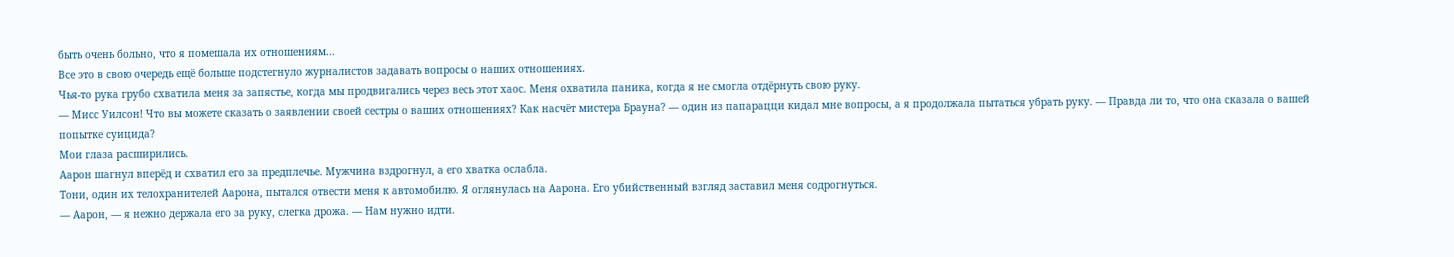быть очень больно, что я помешала их отношениям...
Все это в свою очередь ещё больше подстегнуло журналистов задавать вопросы о наших отношениях.
Чья-то рука грубо схватила меня за запястье, когда мы продвигались через весь этот хаос. Меня охватила паника, когда я не смогла отдёрнуть свою руку.
— Мисс Уилсон! Что вы можете сказать о заявлении своей сестры о ваших отношениях? Как насчёт мистера Брауна? — один из папарацци кидал мне вопросы, а я продолжала пытаться убрать руку. — Правда ли то, что она сказала о вашей попытке суицида?
Мои глаза расширились.
Аарон шагнул вперёд и схватил его за предплечье. Мужчина вздрогнул, а его хватка ослабла.
Тони, один их телохранителей Аарона, пытался отвести меня к автомобилю. Я оглянулась на Аарона. Его убийственный взгляд заставил меня содрогнуться.
— Аарон, — я нежно держала его за руку, слегка дрожа. — Нам нужно идти.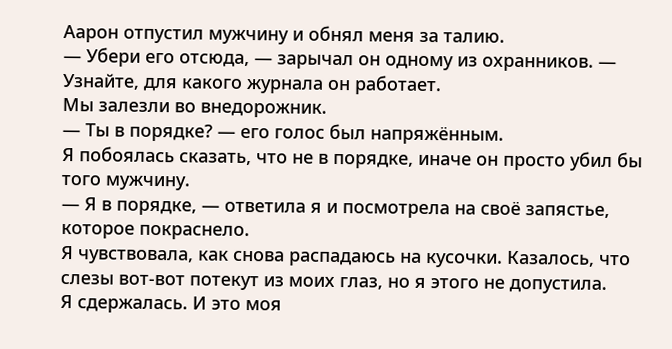Аарон отпустил мужчину и обнял меня за талию.
— Убери его отсюда, — зарычал он одному из охранников. — Узнайте, для какого журнала он работает.
Мы залезли во внедорожник.
— Ты в порядке? — его голос был напряжённым.
Я побоялась сказать, что не в порядке, иначе он просто убил бы того мужчину.
— Я в порядке, — ответила я и посмотрела на своё запястье, которое покраснело.
Я чувствовала, как снова распадаюсь на кусочки. Казалось, что слезы вот-вот потекут из моих глаз, но я этого не допустила.
Я сдержалась. И это моя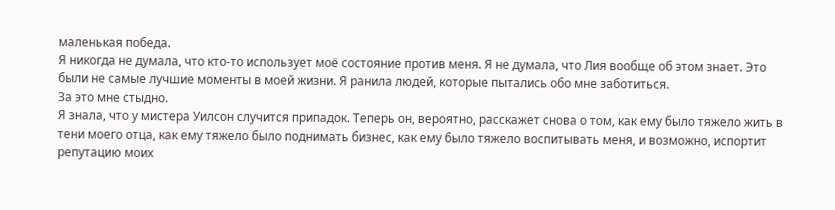маленькая победа.
Я никогда не думала, что кто-то использует моё состояние против меня. Я не думала, что Лия вообще об этом знает. Это были не самые лучшие моменты в моей жизни. Я ранила людей, которые пытались обо мне заботиться.
За это мне стыдно.
Я знала, что у мистера Уилсон случится припадок. Теперь он, вероятно, расскажет снова о том, как ему было тяжело жить в тени моего отца, как ему тяжело было поднимать бизнес, как ему было тяжело воспитывать меня, и возможно, испортит репутацию моих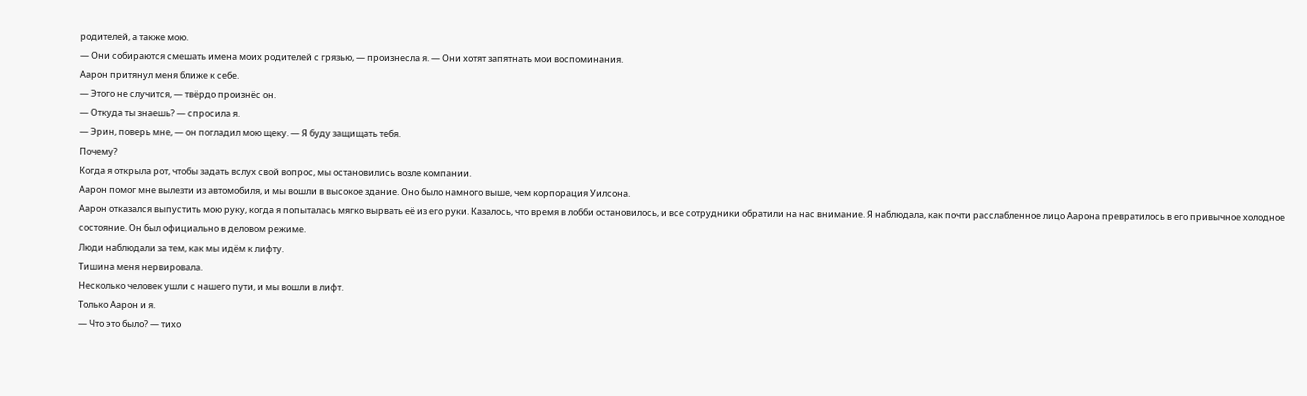родителей, а также мою.
— Они собираются смешать имена моих родителей с грязью, — произнесла я. — Они хотят запятнать мои воспоминания.
Аарон притянул меня ближе к себе.
— Этого не случится, — твёрдо произнёс он.
— Откуда ты знаешь? — спросила я.
— Эрин, поверь мне, — он погладил мою щеку. — Я буду защищать тебя.
Почему?
Когда я открыла рот, чтобы задать вслух свой вопрос, мы остановились возле компании.
Аарон помог мне вылезти из автомобиля, и мы вошли в высокое здание. Оно было намного выше, чем корпорация Уилсона.
Аарон отказался выпустить мою руку, когда я попыталась мягко вырвать её из его руки. Казалось, что время в лобби остановилось, и все сотрудники обратили на нас внимание. Я наблюдала, как почти расслабленное лицо Аарона превратилось в его привычное холодное состояние. Он был официально в деловом режиме.
Люди наблюдали за тем, как мы идём к лифту.
Тишина меня нервировала.
Несколько человек ушли с нашего пути, и мы вошли в лифт.
Только Аарон и я.
— Что это было? — тихо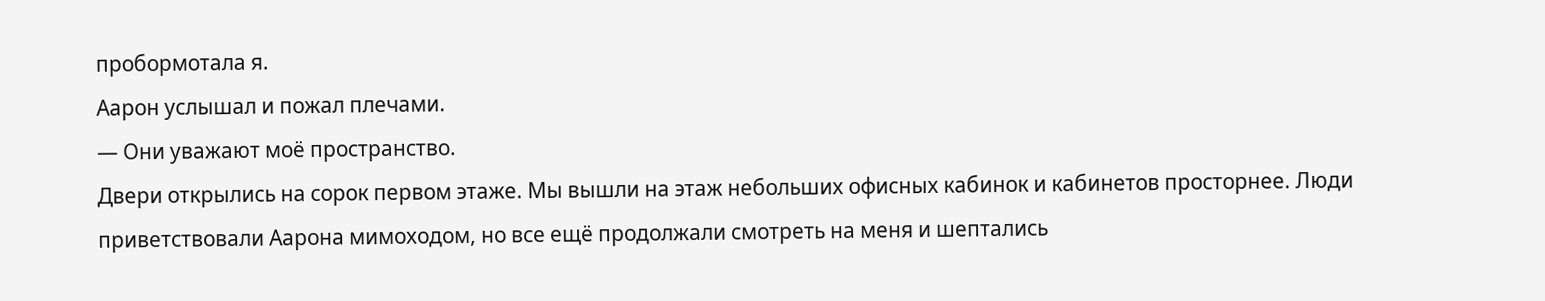пробормотала я.
Аарон услышал и пожал плечами.
— Они уважают моё пространство.
Двери открылись на сорок первом этаже. Мы вышли на этаж небольших офисных кабинок и кабинетов просторнее. Люди приветствовали Аарона мимоходом, но все ещё продолжали смотреть на меня и шептались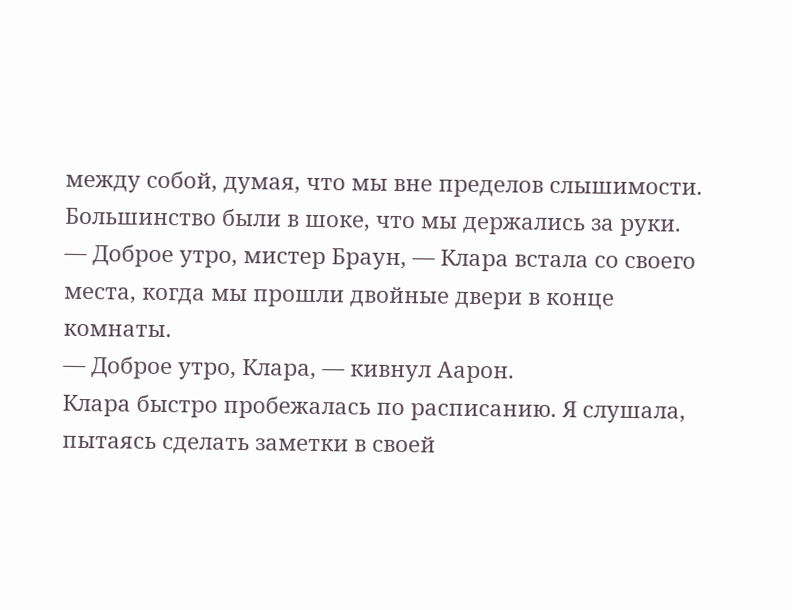между собой, думая, что мы вне пределов слышимости. Большинство были в шоке, что мы держались за руки.
— Доброе утро, мистер Браун, — Клара встала со своего места, когда мы прошли двойные двери в конце комнаты.
— Доброе утро, Клара, — кивнул Аарон.
Клара быстро пробежалась по расписанию. Я слушала, пытаясь сделать заметки в своей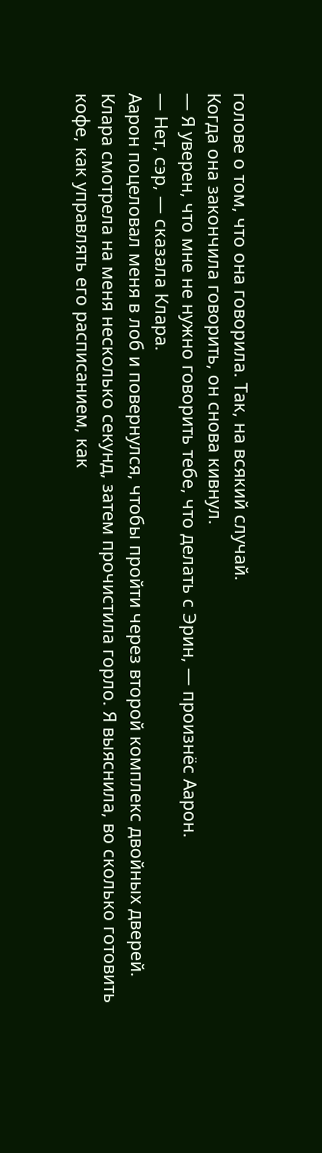голове о том, что она говорила. Так, на всякий случай.
Когда она закончила говорить, он снова кивнул.
— Я уверен, что мне не нужно говорить тебе, что делать с Эрин, — произнёс Аарон.
— Нет, сэр, — сказала Клара.
Аарон поцеловал меня в лоб и повернулся, чтобы пройти через второй комплекс двойных дверей.
Клара смотрела на меня несколько секунд, затем прочистила горло. Я выяснила, во сколько готовить кофе, как управлять его расписанием, как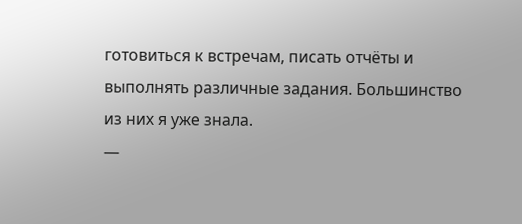готовиться к встречам, писать отчёты и выполнять различные задания. Большинство из них я уже знала.
—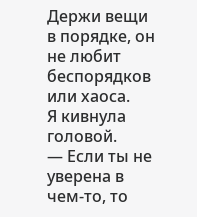Держи вещи в порядке, он не любит беспорядков или хаоса.
Я кивнула головой.
— Если ты не уверена в чем-то, то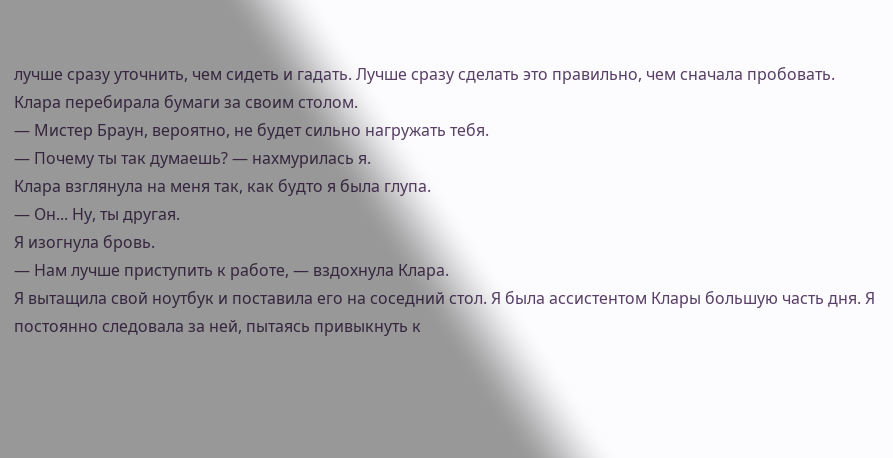лучше сразу уточнить, чем сидеть и гадать. Лучше сразу сделать это правильно, чем сначала пробовать.
Клара перебирала бумаги за своим столом.
— Мистер Браун, вероятно, не будет сильно нагружать тебя.
— Почему ты так думаешь? — нахмурилась я.
Клара взглянула на меня так, как будто я была глупа.
— Он... Ну, ты другая.
Я изогнула бровь.
— Нам лучше приступить к работе, — вздохнула Клара.
Я вытащила свой ноутбук и поставила его на соседний стол. Я была ассистентом Клары большую часть дня. Я постоянно следовала за ней, пытаясь привыкнуть к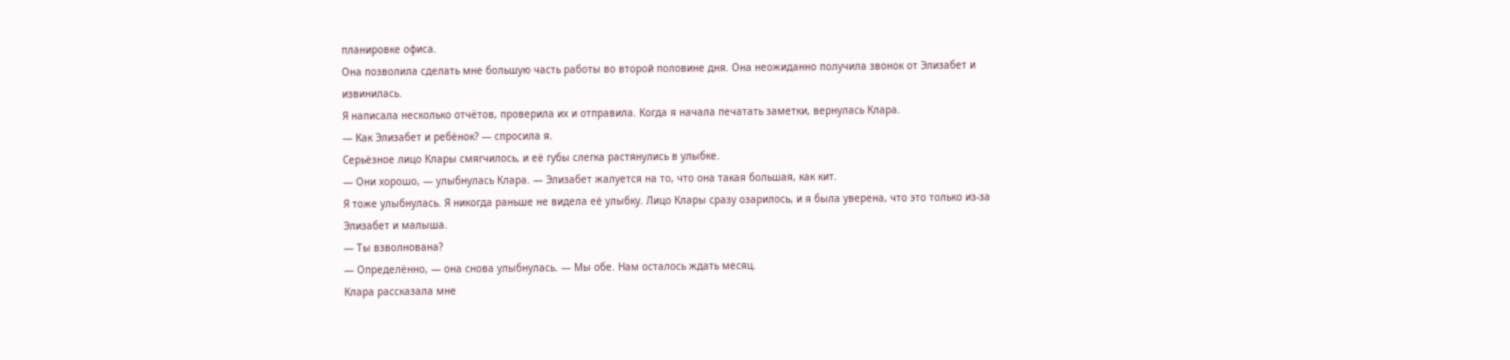планировке офиса.
Она позволила сделать мне большую часть работы во второй половине дня. Она неожиданно получила звонок от Элизабет и извинилась.
Я написала несколько отчётов, проверила их и отправила. Когда я начала печатать заметки, вернулась Клара.
— Как Элизабет и ребёнок? — спросила я.
Серьёзное лицо Клары смягчилось, и её губы слегка растянулись в улыбке.
— Они хорошо, — улыбнулась Клара. — Элизабет жалуется на то, что она такая большая, как кит.
Я тоже улыбнулась. Я никогда раньше не видела её улыбку. Лицо Клары сразу озарилось, и я была уверена, что это только из-за Элизабет и малыша.
— Ты взволнована?
— Определённо, — она снова улыбнулась. — Мы обе. Нам осталось ждать месяц.
Клара рассказала мне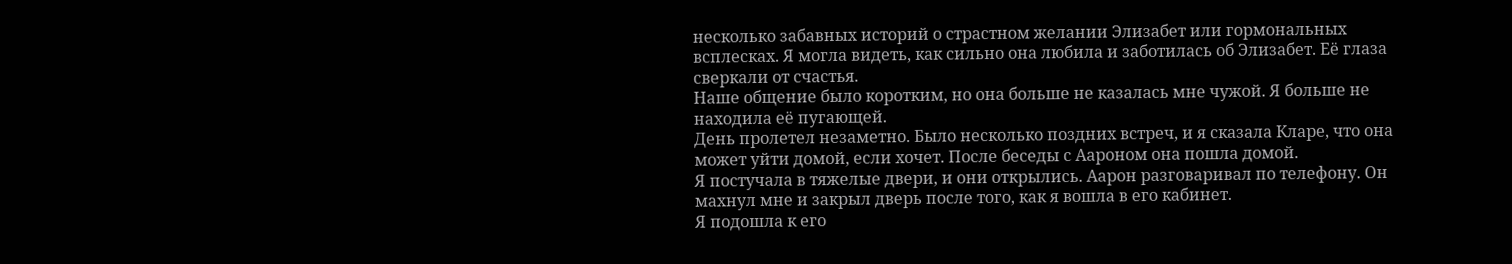несколько забавных историй о страстном желании Элизабет или гормональных всплесках. Я могла видеть, как сильно она любила и заботилась об Элизабет. Её глаза сверкали от счастья.
Наше общение было коротким, но она больше не казалась мне чужой. Я больше не находила её пугающей.
День пролетел незаметно. Было несколько поздних встреч, и я сказала Кларе, что она может уйти домой, если хочет. После беседы с Аароном она пошла домой.
Я постучала в тяжелые двери, и они открылись. Аарон разговаривал по телефону. Он махнул мне и закрыл дверь после того, как я вошла в его кабинет.
Я подошла к его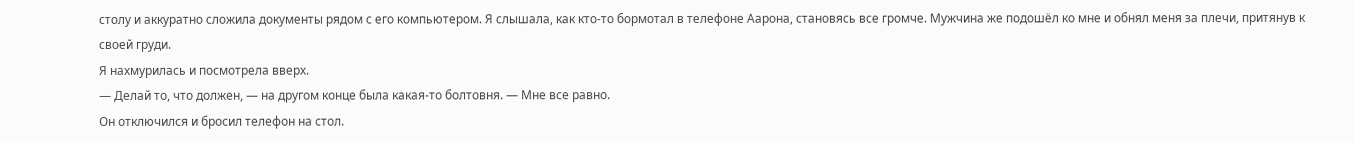столу и аккуратно сложила документы рядом с его компьютером. Я слышала, как кто-то бормотал в телефоне Аарона, становясь все громче. Мужчина же подошёл ко мне и обнял меня за плечи, притянув к своей груди.
Я нахмурилась и посмотрела вверх.
— Делай то, что должен, — на другом конце была какая-то болтовня. — Мне все равно.
Он отключился и бросил телефон на стол.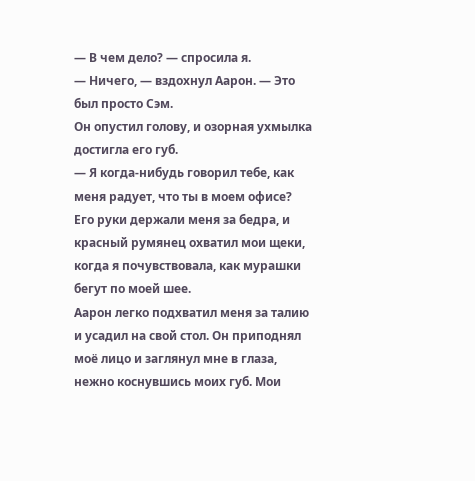— В чем дело? — спросила я.
— Ничего, — вздохнул Аарон. — Это был просто Сэм.
Он опустил голову, и озорная ухмылка достигла его губ.
— Я когда-нибудь говорил тебе, как меня радует, что ты в моем офисе?
Его руки держали меня за бедра, и красный румянец охватил мои щеки, когда я почувствовала, как мурашки бегут по моей шее.
Аарон легко подхватил меня за талию и усадил на свой стол. Он приподнял моё лицо и заглянул мне в глаза, нежно коснувшись моих губ. Мои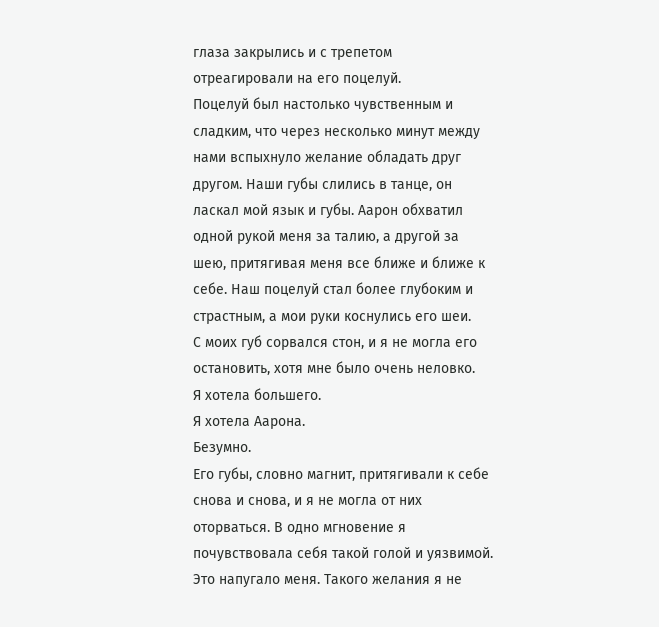глаза закрылись и с трепетом отреагировали на его поцелуй.
Поцелуй был настолько чувственным и сладким, что через несколько минут между нами вспыхнуло желание обладать друг другом. Наши губы слились в танце, он ласкал мой язык и губы. Аарон обхватил одной рукой меня за талию, а другой за шею, притягивая меня все ближе и ближе к себе. Наш поцелуй стал более глубоким и страстным, а мои руки коснулись его шеи.
С моих губ сорвался стон, и я не могла его остановить, хотя мне было очень неловко.
Я хотела большего.
Я хотела Аарона.
Безумно.
Его губы, словно магнит, притягивали к себе снова и снова, и я не могла от них оторваться. В одно мгновение я почувствовала себя такой голой и уязвимой.
Это напугало меня. Такого желания я не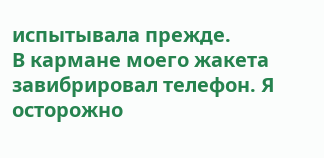испытывала прежде.
В кармане моего жакета завибрировал телефон. Я осторожно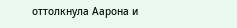оттолкнула Аарона и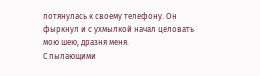потянулась к своему телефону. Он фыркнул и с ухмылкой начал целовать мою шею, дразня меня.
С пылающими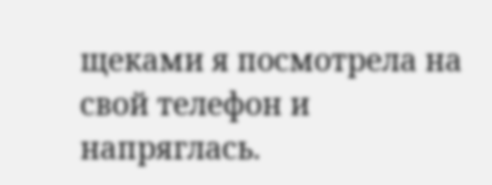щеками я посмотрела на свой телефон и напряглась.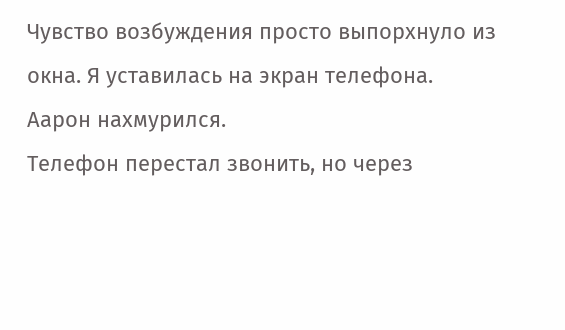Чувство возбуждения просто выпорхнуло из окна. Я уставилась на экран телефона.
Аарон нахмурился.
Телефон перестал звонить, но через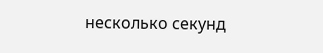несколько секунд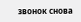звонок снова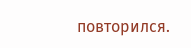повторился.